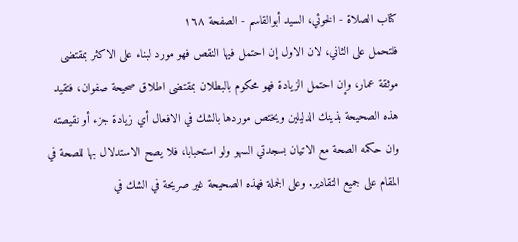كتاب الصلاة - الخوئي، السيد أبوالقاسم - الصفحة ١٦٨
فلتحمل على الثاني، لان الاول إن احتمل فيها النقص فهو مورد لبناء على الاكثر بمقتضى موثقة عمار، وإن احتمل الزيادة فهو محكوم بالبطلان بمقتضى اطلاق صحيحة صفوان، فتقيد هذه الصحيحة بذينك الدليلين ويختص موردها بالشك في الافعال أي زيادة جزء أو نقيصته وان حكمه الصحة مع الاتيان بسجدتي السهو ولو استحبابا، فلا يصح الاستدلال بها للصحة في المقام على جميع التقادير. وعلى الجملة فهذه الصحيحة غير صريحة في الشك في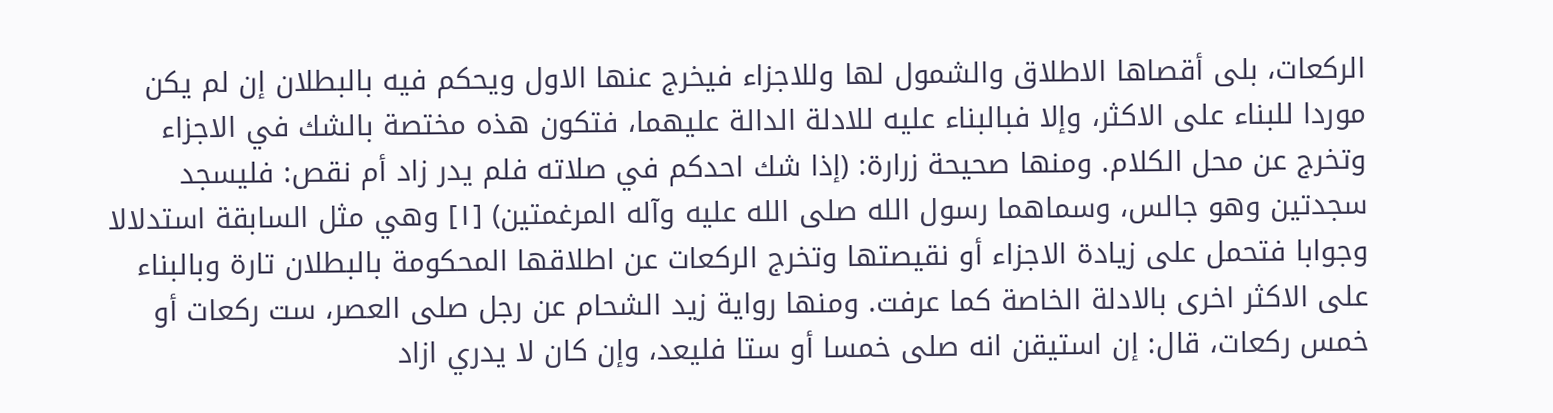الركعات، بلى أقصاها الاطلاق والشمول لها وللاجزاء فيخرج عنها الاول ويحكم فيه بالبطلان إن لم يكن موردا للبناء على الاكثر، وإلا فبالبناء عليه للادلة الدالة عليهما، فتكون هذه مختصة بالشك في الاجزاء وتخرج عن محل الكلام. ومنها صحيحة زرارة: (إذا شك احدكم في صلاته فلم يدر زاد أم نقص: فليسجد سجدتين وهو جالس، وسماهما رسول الله صلى الله عليه وآله المرغمتين) [١] وهي مثل السابقة استدلالا وجوابا فتحمل على زيادة الاجزاء أو نقيصتها وتخرج الركعات عن اطلاقها المحكومة بالبطلان تارة وبالبناء على الاكثر اخرى بالادلة الخاصة كما عرفت. ومنها رواية زيد الشحام عن رجل صلى العصر، ست ركعات أو خمس ركعات، قال: إن استيقن انه صلى خمسا أو ستا فليعد، وإن كان لا يدري ازاد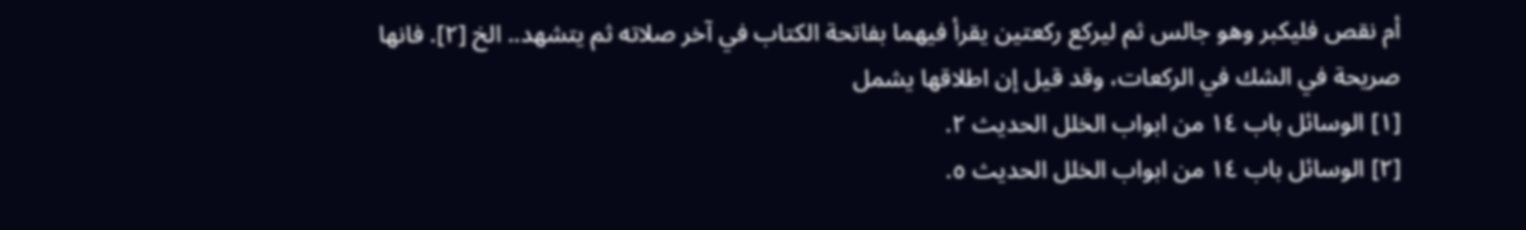أم نقص فليكبر وهو جالس ثم ليركع ركعتين يقرأ فيهما بفاتحة الكتاب في آخر صلاته ثم يتشهد.. الخ [٢]. فانها صريحة في الشك في الركعات، وقد قيل إن اطلاقها يشمل
[١] الوسائل باب ١٤ من ابواب الخلل الحديث ٢.
[٢] الوسائل باب ١٤ من ابواب الخلل الحديث ٥.